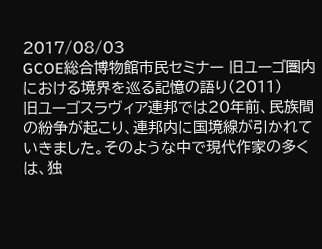2017/08/03
GCOE総合博物館市民セミナー 旧ユーゴ圏内における境界を巡る記憶の語り(2011)
旧ユーゴスラヴィア連邦では20年前、民族間の紛争が起こり、連邦内に国境線が引かれていきました。そのような中で現代作家の多くは、独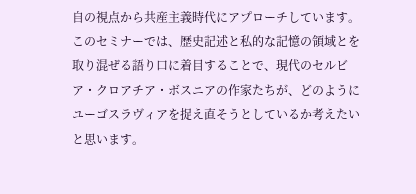自の視点から共産主義時代にアプローチしています。このセミナーでは、歴史記述と私的な記憶の領域とを取り混ぜる語り口に着目することで、現代のセルビア・クロアチア・ボスニアの作家たちが、どのようにユーゴスラヴィアを捉え直そうとしているか考えたいと思います。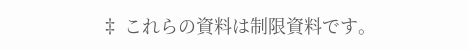‡ これらの資料は制限資料です。